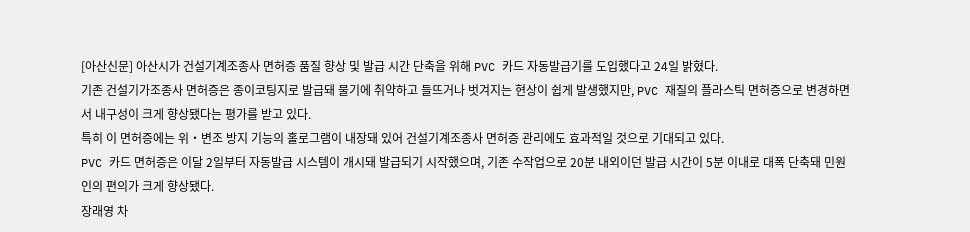[아산신문] 아산시가 건설기계조종사 면허증 품질 향상 및 발급 시간 단축을 위해 PVC 카드 자동발급기를 도입했다고 24일 밝혔다.
기존 건설기가조종사 면허증은 종이코팅지로 발급돼 물기에 취약하고 들뜨거나 벗겨지는 현상이 쉽게 발생했지만, PVC 재질의 플라스틱 면허증으로 변경하면서 내구성이 크게 향상됐다는 평가를 받고 있다.
특히 이 면허증에는 위‧변조 방지 기능의 홀로그램이 내장돼 있어 건설기계조종사 면허증 관리에도 효과적일 것으로 기대되고 있다.
PVC 카드 면허증은 이달 2일부터 자동발급 시스템이 개시돼 발급되기 시작했으며, 기존 수작업으로 20분 내외이던 발급 시간이 5분 이내로 대폭 단축돼 민원인의 편의가 크게 향상됐다.
장래영 차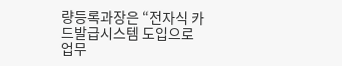량등록과장은 “전자식 카드발급시스템 도입으로 업무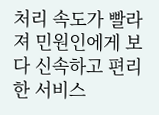처리 속도가 빨라져 민원인에게 보다 신속하고 편리한 서비스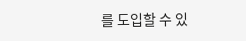를 도입할 수 있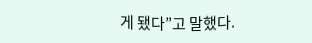게 됐다”고 말했다.